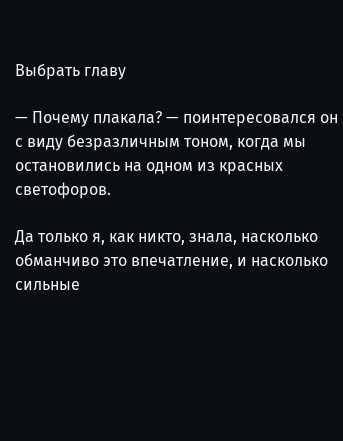Выбрать главу

— Почему плакала? — поинтересовался он с виду безразличным тоном, когда мы остановились на одном из красных светофоров.

Да только я, как никто, знала, насколько обманчиво это впечатление, и насколько сильные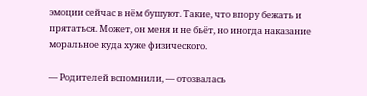эмоции сейчас в нём бушуют. Такие, что впору бежать и прятаться. Может, он меня и не бьёт, но иногда наказание моральное куда хуже физического.

— Родителей вспомнили, — отозвалась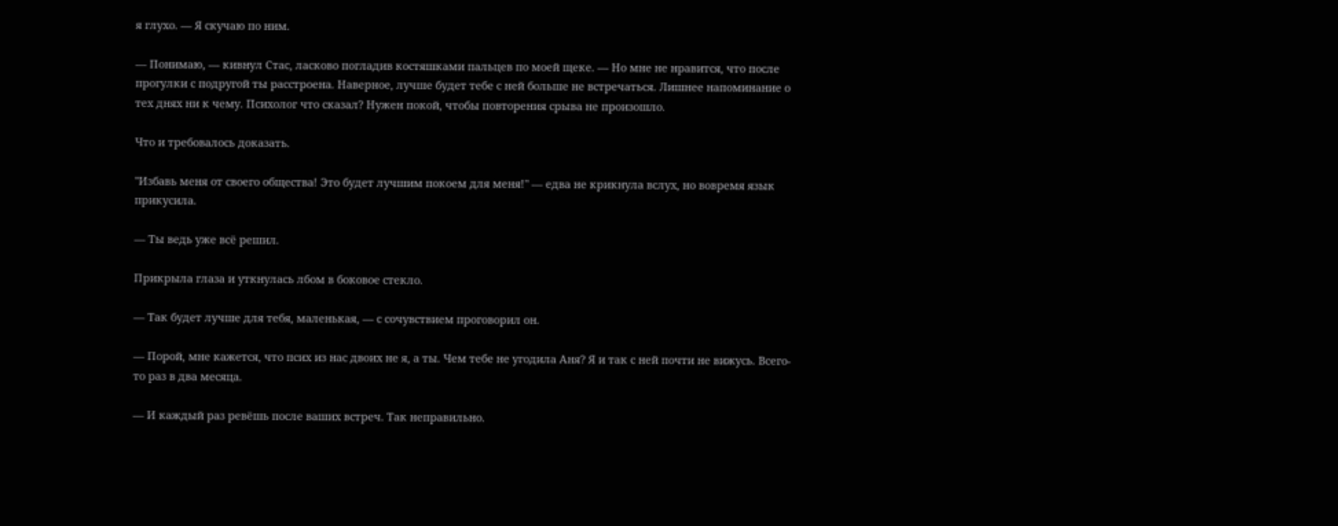я глухо. — Я скучаю по ним.

— Понимаю, — кивнул Стас, ласково погладив костяшками пальцев по моей щеке. — Но мне не нравится, что после прогулки с подругой ты расстроена. Наверное, лучше будет тебе с ней больше не встречаться. Лишнее напоминание о тех днях ни к чему. Психолог что сказал? Нужен покой, чтобы повторения срыва не произошло.

Что и требовалось доказать.

"Избавь меня от своего общества! Это будет лучшим покоем для меня!" — едва не крикнула вслух, но вовремя язык прикусила.

— Ты ведь уже всё решил.

Прикрыла глаза и уткнулась лбом в боковое стекло.

— Так будет лучше для тебя, маленькая, — с сочувствием проговорил он.

— Порой, мне кажется, что псих из нас двоих не я, а ты. Чем тебе не угодила Аня? Я и так с ней почти не вижусь. Всего-то раз в два месяца.

— И каждый раз ревёшь после ваших встреч. Так неправильно.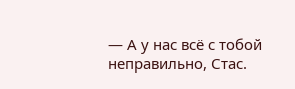— А у нас всё с тобой неправильно, Стас.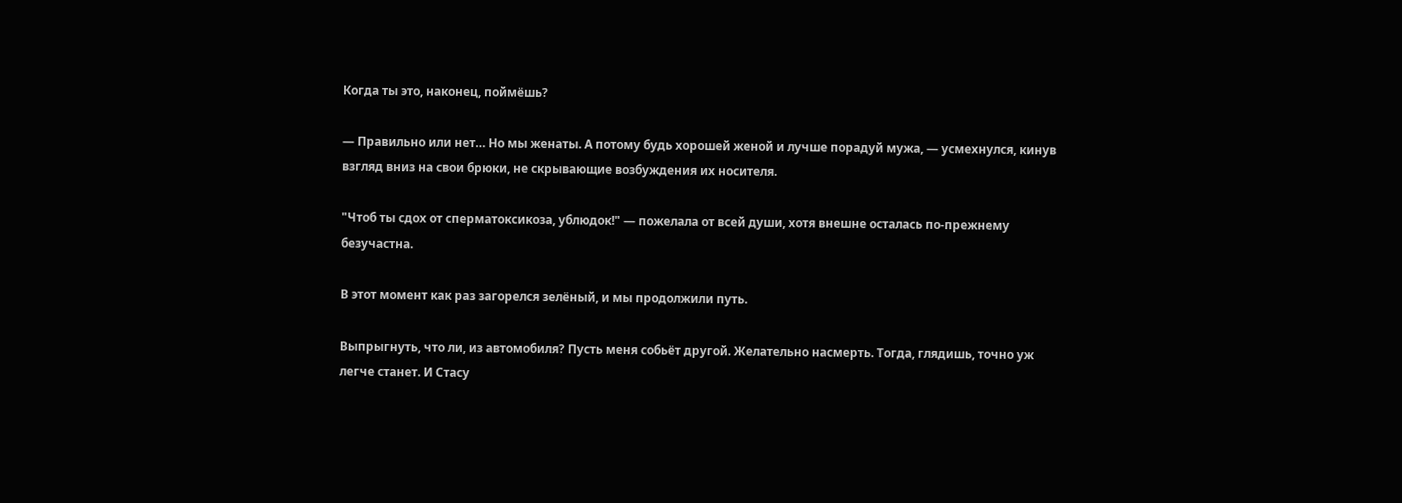Когда ты это, наконец, поймёшь?

— Правильно или нет… Но мы женаты. А потому будь хорошей женой и лучше порадуй мужа, — усмехнулся, кинув взгляд вниз на свои брюки, не скрывающие возбуждения их носителя.

"Чтоб ты сдох от сперматоксикоза, ублюдок!" — пожелала от всей души, хотя внешне осталась по-прежнему безучастна.

В этот момент как раз загорелся зелёный, и мы продолжили путь.

Выпрыгнуть, что ли, из автомобиля? Пусть меня собьёт другой. Желательно насмерть. Тогда, глядишь, точно уж легче станет. И Стасу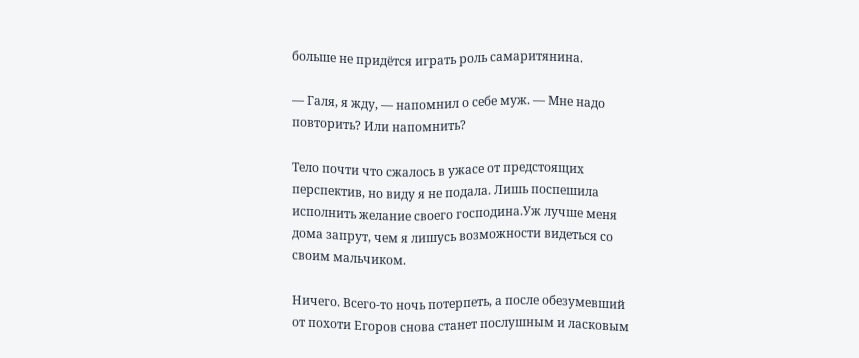больше не придётся играть роль самаритянина.

— Галя, я жду, — напомнил о себе муж. — Мне надо повторить? Или напомнить?

Тело почти что сжалось в ужасе от предстоящих перспектив, но виду я не подала. Лишь поспешила исполнить желание своего господина.Уж лучше меня дома запрут, чем я лишусь возможности видеться со своим мальчиком.

Ничего. Всего-то ночь потерпеть, а после обезумевший от похоти Егоров снова станет послушным и ласковым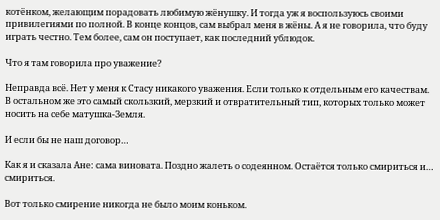котёнком, желающим порадовать любимую жёнушку. И тогда уж я воспользуюсь своими привилегиями по полной. В конце концов, сам выбрал меня в жёны. А я не говорила, что буду играть честно. Тем более, сам он поступает, как последний ублюдок.

Что я там говорила про уважение?

Неправда всё. Нет у меня к Стасу никакого уважения. Если только к отдельным его качествам. В остальном же это самый скользкий, мерзкий и отвратительный тип, которых только может носить на себе матушка-Земля.

И если бы не наш договор…

Как я и сказала Ане: сама виновата. Поздно жалеть о содеянном. Остаётся только смириться и… смириться.

Вот только смирение никогда не было моим коньком.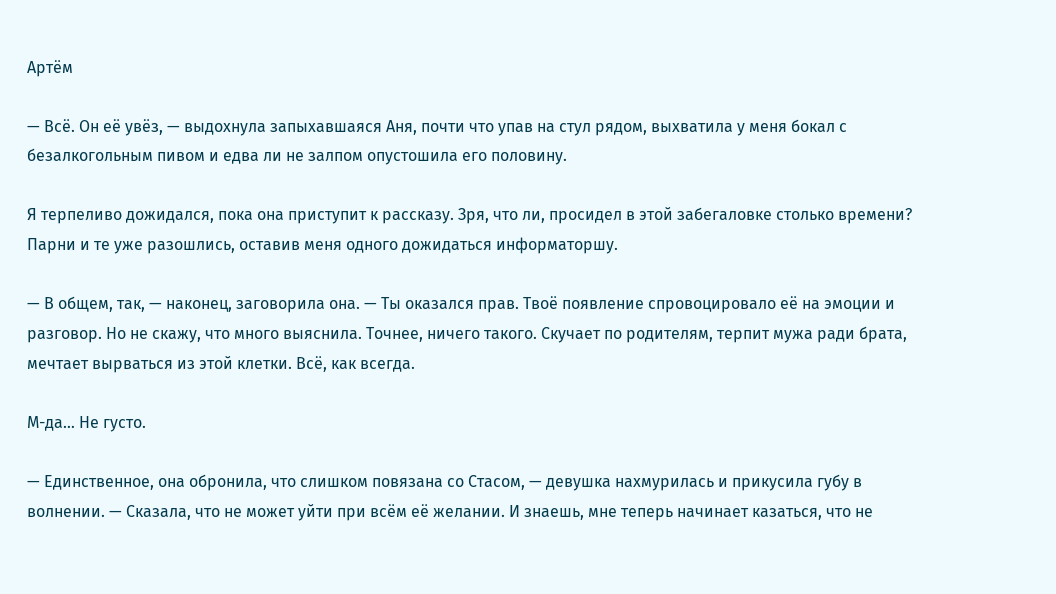Артём

— Всё. Он её увёз, — выдохнула запыхавшаяся Аня, почти что упав на стул рядом, выхватила у меня бокал с безалкогольным пивом и едва ли не залпом опустошила его половину.

Я терпеливо дожидался, пока она приступит к рассказу. Зря, что ли, просидел в этой забегаловке столько времени? Парни и те уже разошлись, оставив меня одного дожидаться информаторшу.

— В общем, так, — наконец, заговорила она. — Ты оказался прав. Твоё появление спровоцировало её на эмоции и разговор. Но не скажу, что много выяснила. Точнее, ничего такого. Скучает по родителям, терпит мужа ради брата, мечтает вырваться из этой клетки. Всё, как всегда.

М-да… Не густо.

— Единственное, она обронила, что слишком повязана со Стасом, — девушка нахмурилась и прикусила губу в волнении. — Сказала, что не может уйти при всём её желании. И знаешь, мне теперь начинает казаться, что не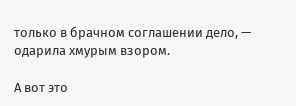только в брачном соглашении дело, — одарила хмурым взором.

А вот это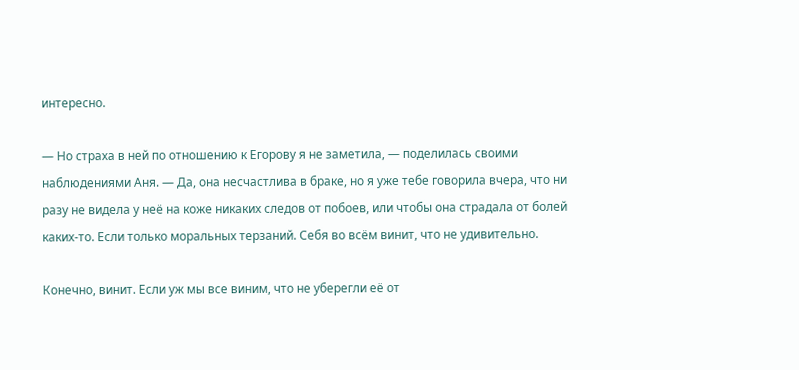интересно.

— Но страха в ней по отношению к Егорову я не заметила, — поделилась своими наблюдениями Аня. — Да, она несчастлива в браке, но я уже тебе говорила вчера, что ни разу не видела у неё на коже никаких следов от побоев, или чтобы она страдала от болей каких-то. Если только моральных терзаний. Себя во всём винит, что не удивительно.

Конечно, винит. Если уж мы все виним, что не уберегли её от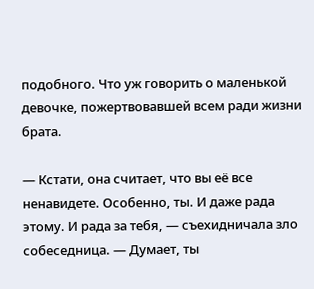подобного. Что уж говорить о маленькой девочке, пожертвовавшей всем ради жизни брата.

— Кстати, она считает, что вы её все ненавидете. Особенно, ты. И даже рада этому. И рада за тебя, — съехидничала зло собеседница. — Думает, ты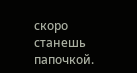скоро станешь папочкой.